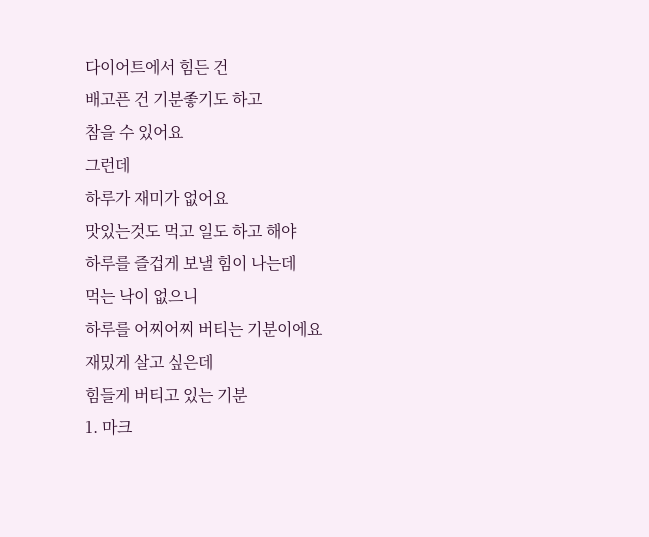다이어트에서 힘든 건
배고픈 건 기분좋기도 하고
참을 수 있어요
그런데
하루가 재미가 없어요
맛있는것도 먹고 일도 하고 해야
하루를 즐겁게 보낼 힘이 나는데
먹는 낙이 없으니
하루를 어찌어찌 버티는 기분이에요
재밌게 살고 싶은데
힘들게 버티고 있는 기분
1. 마크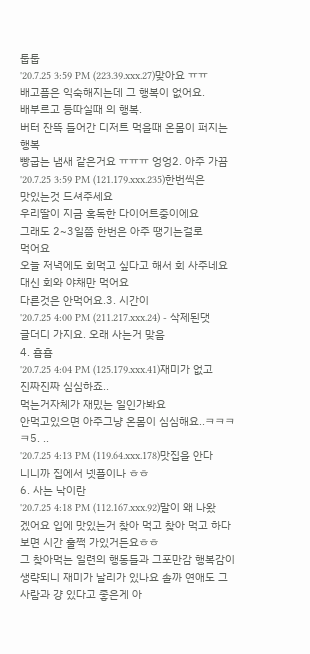툽툽
'20.7.25 3:59 PM (223.39.xxx.27)맞아요 ㅠㅠ 배고픔은 익숙해지는데 그 행복이 없어요.
배부르고 등따실때 의 행복.
버터 잔뜩 들어간 디저트 먹을때 온몸이 퍼지는 행복
빵굽는 냄새 같은거요 ㅠㅠㅠ 엉엉2. 아주 가끔
'20.7.25 3:59 PM (121.179.xxx.235)한번씩은 맛있는것 드셔주세요
우리딸이 지금 혹독한 다이어트중이에요
그래도 2~3일쯤 한번은 아주 땡기는걸로
먹어요
오늘 저녁에도 회먹고 싶다고 해서 회 사주네요
대신 회와 야채만 먹어요
다른것은 안먹어요.3. 시간이
'20.7.25 4:00 PM (211.217.xxx.24) - 삭제된댓글더디 가지요. 오래 사는거 맞음
4. 흠흠
'20.7.25 4:04 PM (125.179.xxx.41)재미가 없고 진짜진짜 심심하죠..
먹는거자체가 재밌는 일인가봐요
안먹고있으면 아주그냥 온몸이 심심해요..ㅋㅋㅋㅋ5. ..
'20.7.25 4:13 PM (119.64.xxx.178)맛집을 안다니니까 집에서 넷플이나 ㅎㅎ
6. 사는 낙이란
'20.7.25 4:18 PM (112.167.xxx.92)말이 왜 나왔겠어요 입에 맛있는거 찾아 먹고 찾아 먹고 하다 보면 시간 훌쩍 가있거든요ㅎㅎ
그 찾아먹는 일련의 행동들과 그포만감 행복감이 생략되니 재미가 날리가 있나요 솔까 연애도 그사람과 걍 있다고 좋은게 아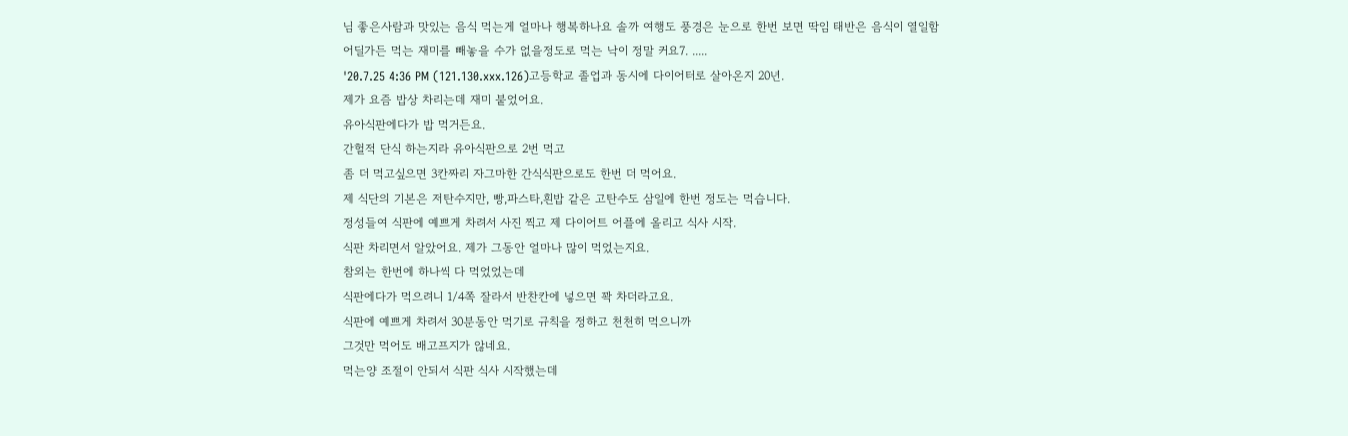님 좋은사람과 맛있는 음식 먹는게 얼마나 행복하나요 솔까 여행도 풍경은 눈으로 한번 보면 딱임 태반은 음식이 열일함
어딜가든 먹는 재미를 빼놓을 수가 없을정도로 먹는 낙이 정말 커요7. .....
'20.7.25 4:36 PM (121.130.xxx.126)고등학교 졸업과 동시에 다이어터로 살아온지 20년.
제가 요즘 밥상 차리는데 재미 붙었어요.
유아식판에다가 밥 먹거든요.
간헐적 단식 하는지라 유아식판으로 2번 먹고
좀 더 먹고싶으면 3칸짜리 자그마한 간식식판으로도 한번 더 먹어요.
제 식단의 기본은 저탄수지만, 빵,파스타,흰밥 같은 고탄수도 삼일에 한번 정도는 먹습니다.
정성들여 식판에 예쁘게 차려서 사진 찍고 제 다이어트 어플에 올리고 식사 시작.
식판 차리면서 알았어요. 제가 그동안 얼마나 많이 먹었는지요.
참외는 한번에 하나씩 다 먹었었는데
식판에다가 먹으려니 1/4쪽 잘라서 반찬칸에 넣으면 꽉 차더라고요.
식판에 예쁘게 차려서 30분동안 먹기로 규칙을 정하고 천천히 먹으니까
그것만 먹어도 배고프지가 않네요.
먹는양 조절이 안되서 식판 식사 시작했는데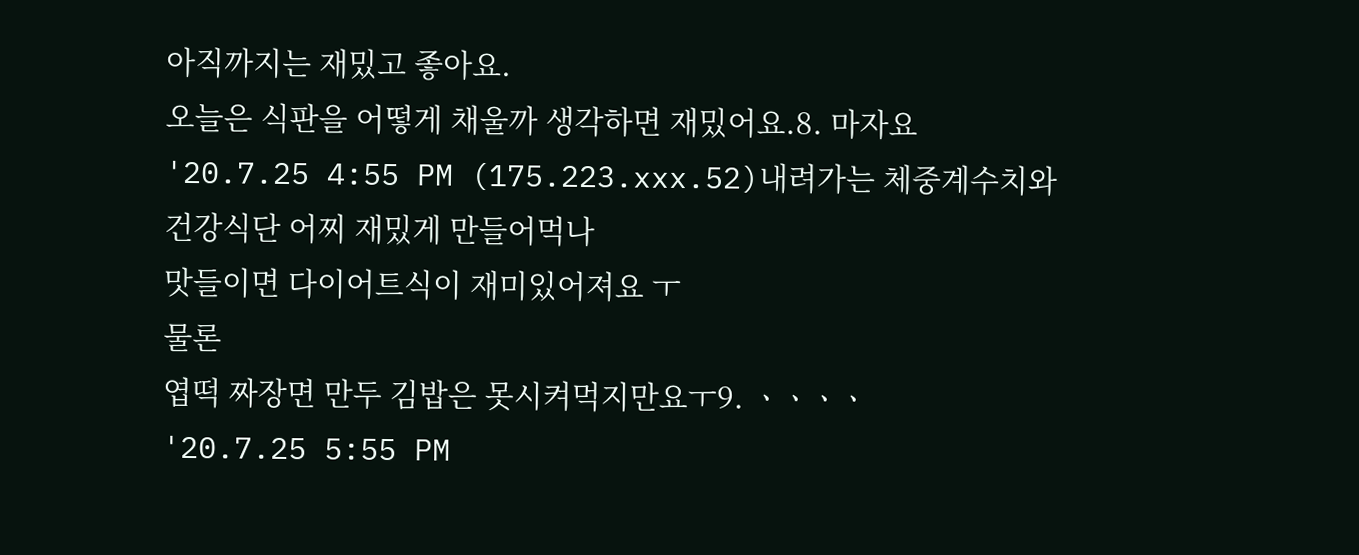아직까지는 재밌고 좋아요.
오늘은 식판을 어떻게 채울까 생각하면 재밌어요.8. 마자요
'20.7.25 4:55 PM (175.223.xxx.52)내려가는 체중계수치와
건강식단 어찌 재밌게 만들어먹나
맛들이면 다이어트식이 재미있어져요 ㅜ
물론
엽떡 짜장면 만두 김밥은 못시켜먹지만요ㅜ9. ㆍㆍㆍㆍ
'20.7.25 5:55 PM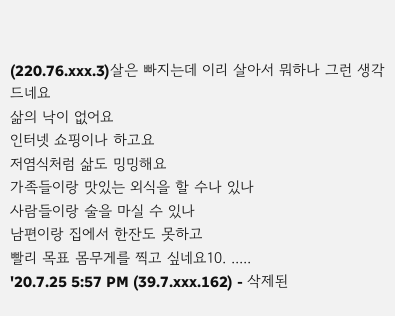(220.76.xxx.3)살은 빠지는데 이리 살아서 뭐하나 그런 생각 드네요
삶의 낙이 없어요
인터넷 쇼핑이나 하고요
저염식처럼 삶도 밍밍해요
가족들이랑 맛있는 외식을 할 수나 있나
사람들이랑 술을 마실 수 있나
남편이랑 집에서 한잔도 못하고
빨리 목표 몸무게를 찍고 싶네요10. .....
'20.7.25 5:57 PM (39.7.xxx.162) - 삭제된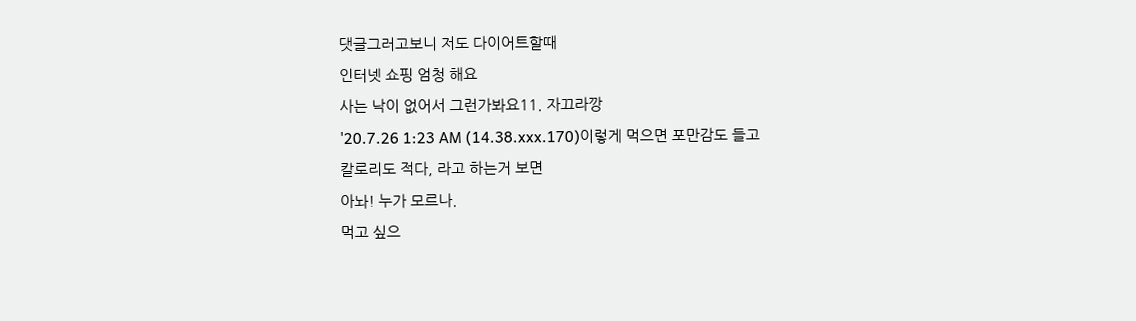댓글그러고보니 저도 다이어트할때
인터넷 쇼핑 엄청 해요
사는 낙이 없어서 그런가봐요11. 자끄라깡
'20.7.26 1:23 AM (14.38.xxx.170)이렇게 먹으면 포만감도 들고
칼로리도 적다, 라고 하는거 보면
아놔! 누가 모르나.
먹고 싶으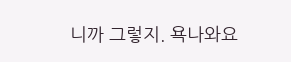니까 그렇지. 욕나와요